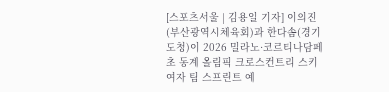[스포츠서울 | 김용일 기자] 이의진(부산광역시체육회)과 한다솜(경기도청)이 2026 밀라노·코르티나담페초 동계 올림픽 크로스컨트리 스키 여자 팀 스프린트 예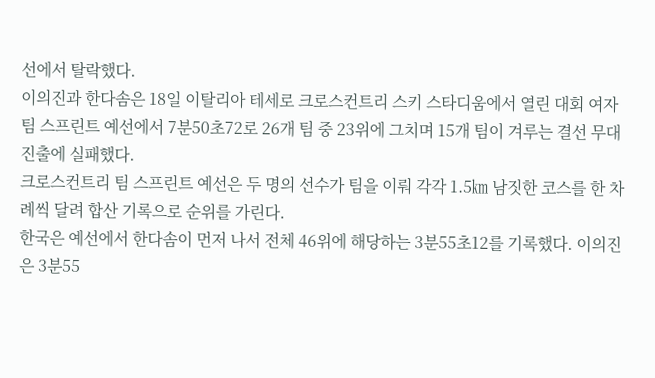선에서 탈락했다.
이의진과 한다솜은 18일 이탈리아 테세로 크로스컨트리 스키 스타디움에서 열린 대회 여자 팀 스프린트 예선에서 7분50초72로 26개 팀 중 23위에 그치며 15개 팀이 겨루는 결선 무대 진출에 실패했다.
크로스컨트리 팀 스프린트 예선은 두 명의 선수가 팀을 이뤄 각각 1.5㎞ 남짓한 코스를 한 차례씩 달려 합산 기록으로 순위를 가린다.
한국은 예선에서 한다솜이 먼저 나서 전체 46위에 해당하는 3분55초12를 기록했다. 이의진은 3분55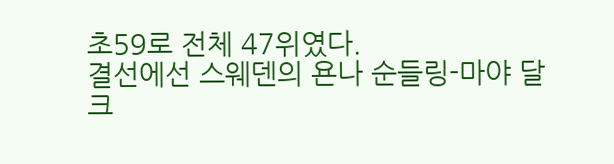초59로 전체 47위였다.
결선에선 스웨덴의 욘나 순들링-마야 달크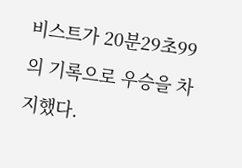비스트가 20분29초99의 기록으로 우승을 차지했다.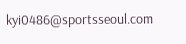kyi0486@sportsseoul.com